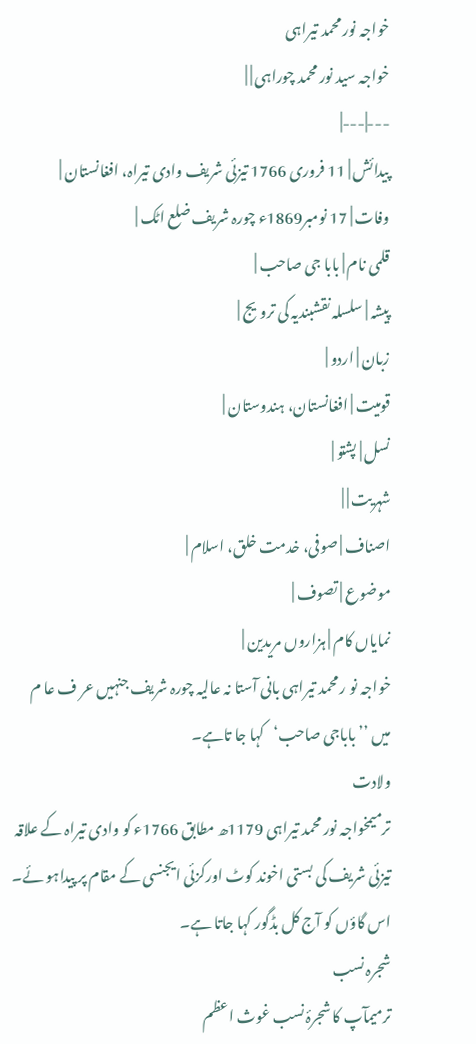خواجہ نور محمد تیراہی
خواجہ سید نور محمد چوراہی | |
---|---|
پیدائش | 11 فروری 1766 تیزئی شریف وادی تیراہ، افغانستان |
وفات | 17 نومبر1869ء چورہ شریف ضلع اٹک |
قلمی نام | بابا جی صاحب |
پیشہ | سلسلہ نقشبندیہ کی ترویج |
زبان | اردو |
قومیت | افغانستان، ہندوستان |
نسل | پشتو |
شہریت | |
اصناف | صوفی، خدمت خلق، اسلام |
موضوع | تصوف |
نمایاں کام | ہزاروں مریدین |
خواجہ نو ر محمد تیراہی بانی آستا نہ عالیہ چورہ شریف جنہیں عر ف عا م میں ’’باباجی صاحب‘کہا جا تاہے۔
ولادت
ترمیمخواجہ نور محمد تیراہی 1179ھ مطابق 1766ء کو وادی تیراہ کے علاقہ تیزئی شریف کی بستی اخوند کوٹ اورکزئی ایجنسی کے مقام پر پیداہو ئے۔ اس گاؤں کو آج کل بڈگور کہا جاتا ہے۔
شجرہ نسب
ترمیمآپ کا شجرۂ نسب غوث اعظم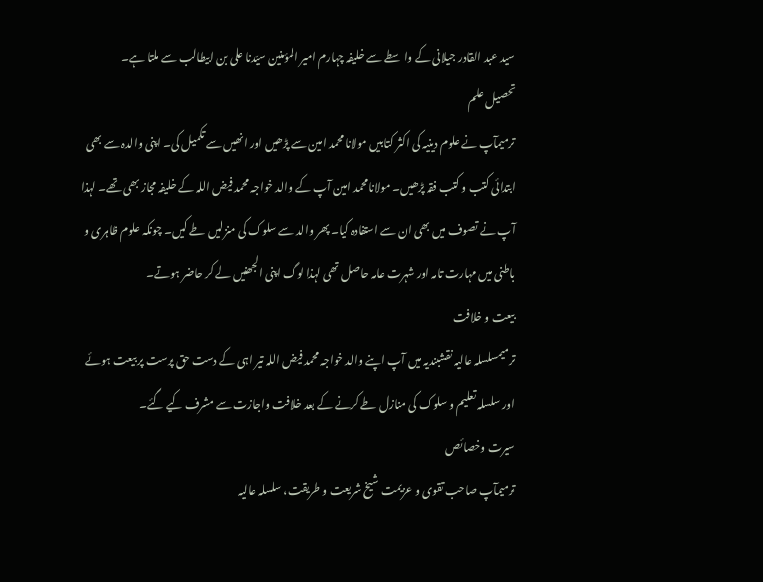سید عبد القادر جیلانی کے واسطے سے خلیفہ چہارم امیر المؤمنین سیّدنا علی بن ابیطالب سے ملتا ہے۔
تحصیل علم
ترمیمآپ نے علوم دینیہ کی اکثر کتابیں مولانا محمد امین سے پڑھیں اور انھیں سے تکمیل کی۔ اپنی والدہ سے بھی ابتدائی کتب و کتب فقہ پڑھیں۔ مولانامحمد امین آپ کے والد خواجہ محمد فیض اللہ کے خلیفہ مجاز بھی تھے۔ لہذا آپ نے تصوف میں بھی ان سے استفادہ کیا۔ پھر والد سے سلوک کی منزلیں طے کیں۔ چونکہ علوم ظاہری و باطنی میں مہارت تامہ اور شہرت عامہ حاصل تھی لہذا لوگ اپنی الجھنیں لے کر حاضر ہوتے۔
بیعت و خلافت
ترمیمسلسلہ عالیہ نقشبندیہ میں آپ اپنے والد خواجہ محمد فیض اللہ تیر اہی کے دست حق پرست پر بیعت ہوئے اور سلسلہ تعلیم و سلوک کی منازل طے کرنے کے بعد خلافت واجازت سے مشرف کیے گئے۔
سیرت وخصائص
ترمیمآپ صاحب تقوی و عزیمت شیخ شریعت و طریقت، سلسلہ عالیہ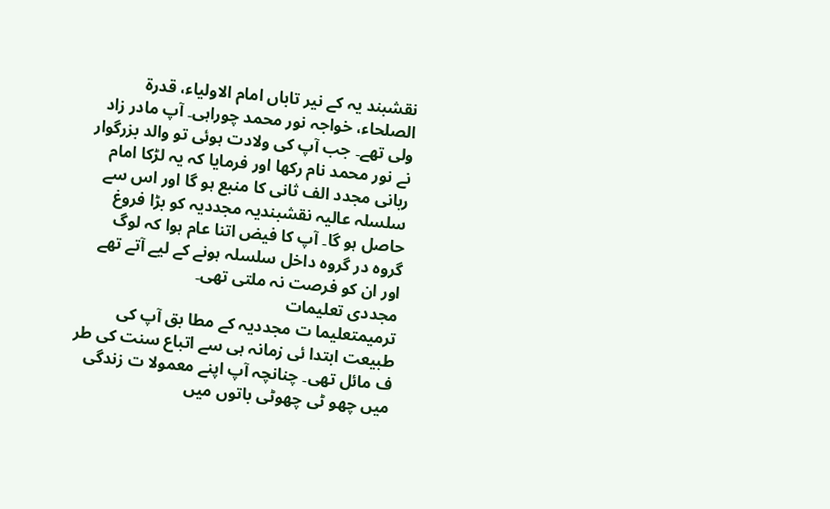نقشبند یہ کے نیر تاباں امام الاولیاء، قدرة الصلحاء، خواجہ نور محمد چوراہی۔ آپ مادر زاد ولی تھے۔ جب آپ کی ولادت ہوئی تو والد بزرگوار نے نور محمد نام رکھا اور فرمایا کہ یہ لڑکا امام ربانی مجدد الف ثانی کا منبع ہو گا اور اس سے سلسلہ عالیہ نقشبندیہ مجددیہ کو بڑا فروغ حاصل ہو گا۔ آپ کا فیض اتنا عام ہوا کہ لوگ گروہ در گروہ داخل سلسلہ ہونے کے لیے آتے تھے اور ان کو فرصت نہ ملتی تھی۔
مجددی تعلیمات
ترمیمتعلیما ت مجددیہ کے مطا بق آپ کی طبیعت ابتدا ئی زمانہ ہی سے اتباع سنت کی طر ف مائل تھی۔ چنانچہ آپ اپنے معمولا ت زندگی میں چھو ٹی چھوٹی باتوں میں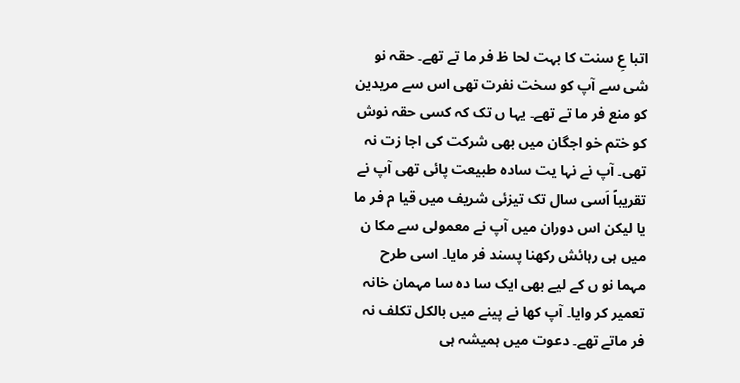اتبا عِ سنت کا بہت لحا ظ فر ما تے تھے۔ حقہ نو شی سے آپ کو سخت نفرت تھی اس سے مریدین کو منع فر ما تے تھے۔ یہا ں تک کہ کسی حقہ نوش کو ختم خو اجگان میں بھی شرکت کی اجا زت نہ تھی۔ آپ نے نہا یت سادہ طبیعت پائی تھی آپ نے تقریباً اَسی سال تک تیزئی شریف میں قیا م فر ما یا لیکن اس دوران میں آپ نے معمولی سے مکا ن میں ہی رہائش رکھنا پسند فر مایا۔ اسی طرح مہما نو ں کے لیے بھی ایک سا دہ سا مہمان خانہ تعمیر کر وایا۔ آپ کھا نے پینے میں بالکل تکلف نہ فر ماتے تھے۔ دعوت میں ہمیشہ ہی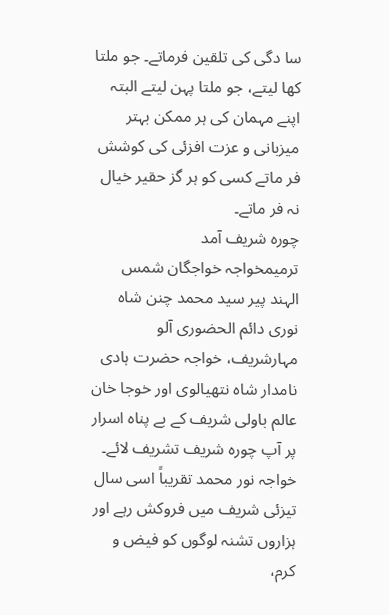سا دگی کی تلقین فرماتے۔ جو ملتا کھا لیتے، جو ملتا پہن لیتے البتہ اپنے مہمان کی ہر ممکن بہتر میزبانی و عزت افزئی کی کوشش فر ماتے کسی کو ہر گز حقیر خیال نہ فر ماتے۔
چورہ شریف آمد
ترمیمخواجہ خواجگان شمس الہند پیر سید محمد چنن شاہ نوری دائم الحضوری آلو مہارشریف، خواجہ حضرت ہادی نامدار شاہ نتھیالوی اور خوجا خان عالم باولی شریف کے بے پناہ اسرار پر آپ چورہ شریف تشریف لائے۔ خواجہ نور محمد تقریباً اسی سال تیزئی شریف میں فروکش رہے اور ہزاروں تشنہ لوگوں کو فیض و کرم،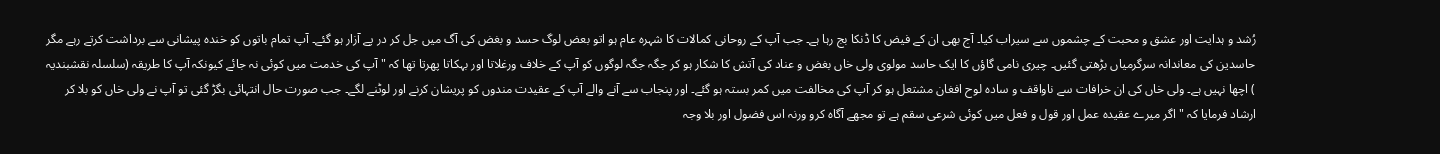رُشد و ہدایت اور عشق و محبت کے چشموں سے سیراب کیا۔ آج بھی ان کے فیض کا ڈنکا بج رہا ہے۔ جب آپ کے روحانی کمالات کا شہرہ عام ہو اتو بعض لوگ حسد و بغض کی آگ میں جل کر در پے آزار ہو گئے۔ آپ تمام باتوں کو خندہ پیشانی سے برداشت کرتے رہے مگر حاسدین کی معاندانہ سرگرمیاں بڑھتی گئیں۔ چیری نامی گاؤں کا ایک حاسد مولوی ولی خاں بغض و عناد کی آتش کا شکار ہو کر جگہ جگہ لوگوں کو آپ کے خلاف ورغلاتا اور بہکاتا پھرتا تھا کہ " آپ کی خدمت میں کوئی نہ جائے کیونکہ آپ کا طریقہ (سلسلہ نقشبندیہ ) اچھا نہیں ہے۔ ولی خاں کی ان خرافات سے ناواقف و سادہ لوح افغان مشتعل ہو کر آپ کی مخالفت میں کمر بستہ ہو گئے۔ اور پنجاب سے آنے والے آپ کے عقیدت مندوں کو پریشان کرنے اور لوٹنے لگے۔ جب صورت حال انتہائی بگڑ گئی تو آپ نے ولی خاں کو بلا کر ارشاد فرمایا کہ "اگر میرے عقیدہ عمل اور قول و فعل میں کوئی شرعی سقم ہے تو مجھے آگاہ کرو ورنہ اس فضول اور بلا وجہ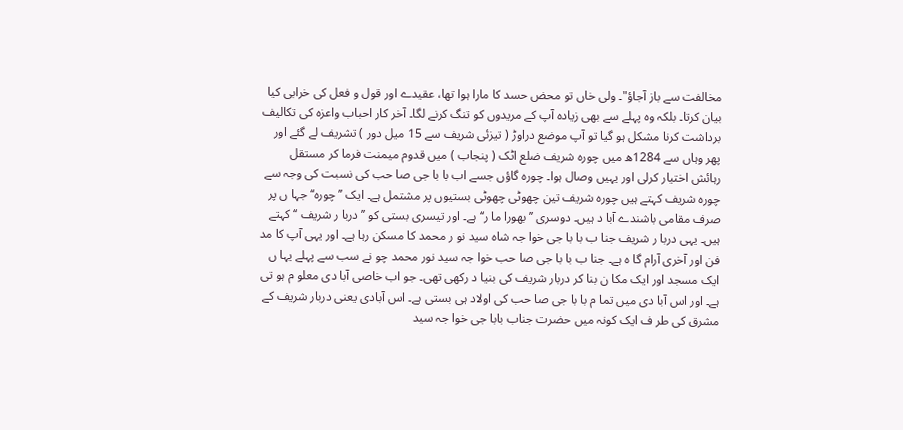مخالفت سے باز آجاؤ"۔ ولی خاں تو محض حسد کا مارا ہوا تھا، عقیدے اور قول و فعل کی خرابی کیا بیان کرتا۔ بلکہ وہ پہلے سے بھی زیادہ آپ کے مریدوں کو تنگ کرنے لگا۔ آخر کار احباب واعزہ کی تکالیف برداشت کرنا مشکل ہو گیا تو آپ موضع دراوڑ ( تیزئی شریف سے 15 میل دور ) تشریف لے گئے اور پھر وہاں سے 1284ھ میں چورہ شریف ضلع اٹک ( پنجاب ) میں قدوم میمنت فرما کر مستقل رہائش اختیار کرلی اور یہیں وصال ہوا۔ چورہ گاؤں جسے اب با با جی صا حب کی نسبت کی وجہ سے چورہ شریف کہتے ہیں چورہ شریف تین چھوٹی چھوٹی بستیوں پر مشتمل ہے۔ ایک ’’چورہ‘‘ جہا ں پر صرف مقامی باشندے آبا د ہیں۔ دوسری ’’ بھورا ما ر‘‘ ہے۔ اور تیسری بستی کو ’’ دربا ر شریف ‘‘ کہتے ہیں۔ یہی دربا ر شریف جنا ب با با جی خوا جہ شاہ سید نو ر محمد کا مسکن رہا ہے۔ اور یہی آپ کا مد فن اور آخری آرام گا ہ ہے۔ جنا ب با با جی صا حب خوا جہ سید نور محمد چو نے سب سے پہلے یہا ں ایک مسجد اور ایک مکا ن بنا کر دربار شریف کی بنیا د رکھی تھی۔ جو اب خاصی آبا دی معلو م ہو تی ہے۔ اور اس آبا دی میں تما م با با جی صا حب کی اولاد ہی بستی ہے۔ اس آبادی یعنی دربار شریف کے مشرق کی طر ف ایک کونہ میں حضرت جناب بابا جی خوا جہ سید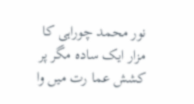نور محمد چوراہی کا مزار ایک سادہ مگر پر کشش عما رت میں وا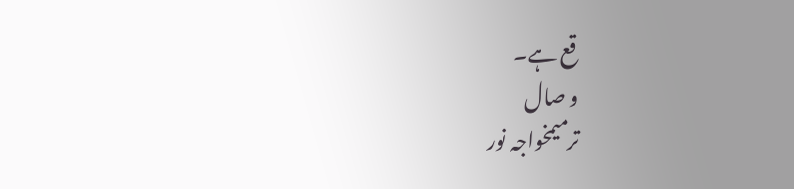قع ہے۔
و صال
ترمیمخواجہ نور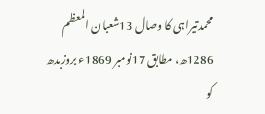محمدتیراہی کا وصال 13شعبان المعظم 1286ھ، مطابق 17نومبر 1869ء بروزبدھ کو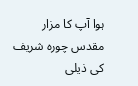ہوا آپ کا مزار مقدس چورہ شریف کی ذیلی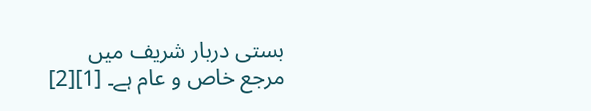بستی دربار شریف میں مرجع خاص و عام ہے۔ [1][2]